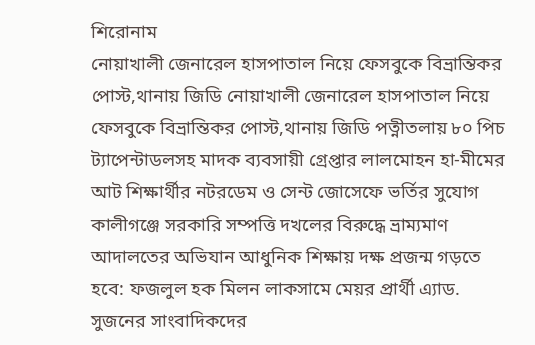শিরোনাম
নোয়াখালী জেনারেল হাসপাতাল নিয়ে ফেসবুকে বিভ্রান্তিকর পোস্ট,থানায় জিডি নোয়াখালী জেনারেল হাসপাতাল নিয়ে ফেসবুকে বিভ্রান্তিকর পোস্ট,থানায় জিডি পত্নীতলায় ৮০ পিচ ট্যাপেন্টাডলসহ মাদক ব্যবসায়ী গ্রেপ্তার লালমোহন হা-মীমের আট শিক্ষার্থীর নটরডেম ও সেন্ট জোসেফে ভর্তির সুযোগ কালীগঞ্জে সরকারি সম্পত্তি দখলের বিরুদ্ধে ভ্রাম্যমাণ আদালতের অভিযান আধুনিক শিক্ষায় দক্ষ প্রজন্ম গড়তে হবে: ফজলুল হক মিলন লাকসামে মেয়র প্রার্থী এ্যাড. সুজনের সাংবাদিকদের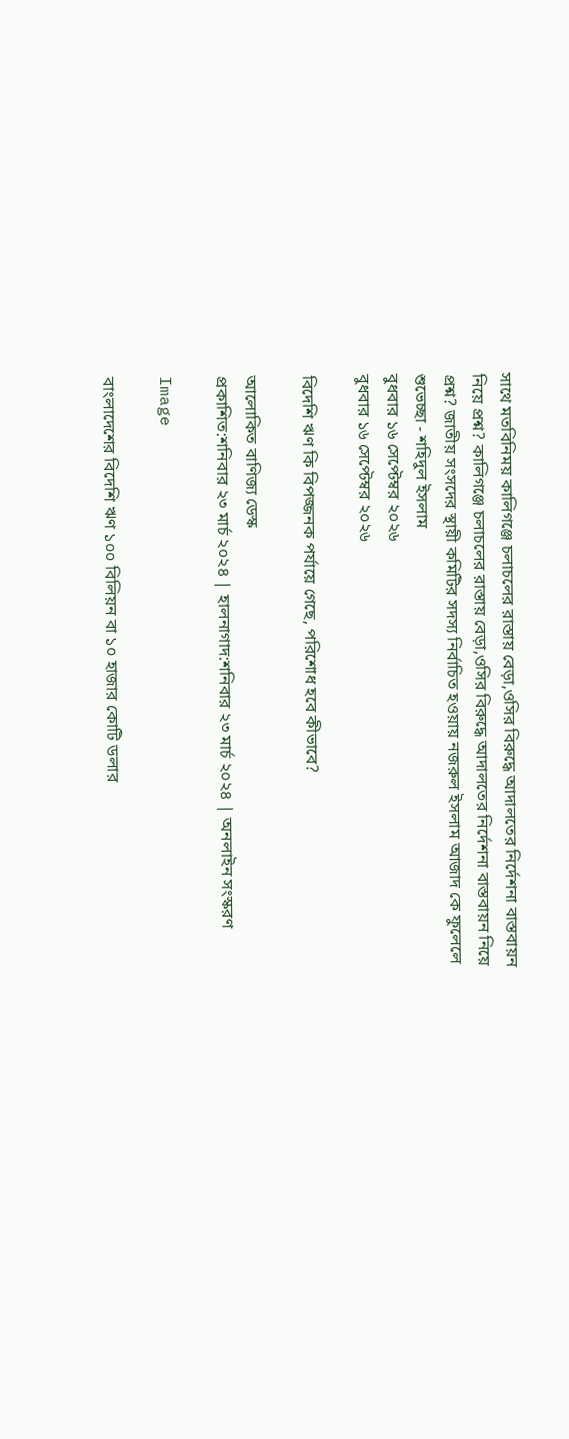সাথে মতবিনিময় কালিগঞ্জে চলাচলের রাস্তায় বেড়া,ওসির বিরুদ্ধে আদালতের নির্দেশনা বাস্তবায়ন নিয়ে প্রশ্ন? কালিগঞ্জে চলাচলের রাস্তায় বেড়া,ওসির বিরুদ্ধে আদালতের নির্দেশনা বাস্তবায়ন নিয়ে প্রশ্ন? জাতীয় সংসদের স্থায়ী কমিটির সদস্য নির্বাচিত হওয়ায় নজরুল ইসলাম আজাদ কে ফুলেলে শুভেচ্ছা - শহিদুল ইসলাম
বুধবার ১৬ সেপ্টেম্বর ২০২৬
বুধবার ১৬ সেপ্টেম্বর ২০২৬

বিদেশি ঋণ কি বিপজ্জনক পর্যায়ে গেছে, পরিশোধ হবে কীভাবে?

আলোকিত বাণিজ্য ডেস্ক
প্রকাশিত:শনিবার ২৩ মার্চ ২০২৪ | হালনাগাদ:শনিবার ২৩ মার্চ ২০২৪ | অনলাইন সংস্করণ

Image

বাংলাদেশের বিদেশি ঋণ ১০০ বিলিয়ন বা ১০ হাজার কোটি ডলার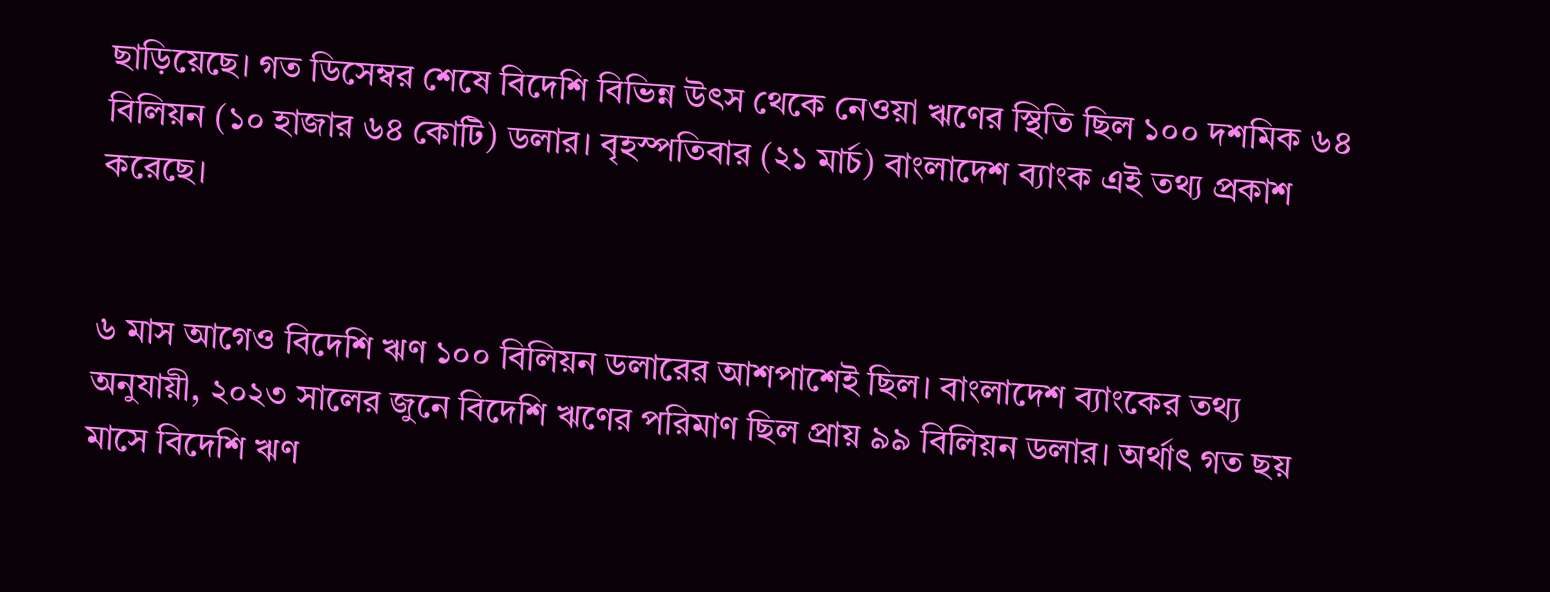ছাড়িয়েছে। গত ডিসেম্বর শেষে বিদেশি বিভিন্ন উৎস থেকে নেওয়া ঋণের স্থিতি ছিল ১০০ দশমিক ৬৪ বিলিয়ন (১০ হাজার ৬৪ কোটি) ডলার। বৃহস্পতিবার (২১ মার্চ) বাংলাদেশ ব্যাংক এই তথ্য প্রকাশ করেছে।


৬ মাস আগেও বিদেশি ঋণ ১০০ বিলিয়ন ডলারের আশপাশেই ছিল। বাংলাদেশ ব্যাংকের তথ্য অনুযায়ী, ২০২৩ সালের জুনে বিদেশি ঋণের পরিমাণ ছিল প্রায় ৯৯ বিলিয়ন ডলার। অর্থাৎ গত ছয় মাসে বিদেশি ঋণ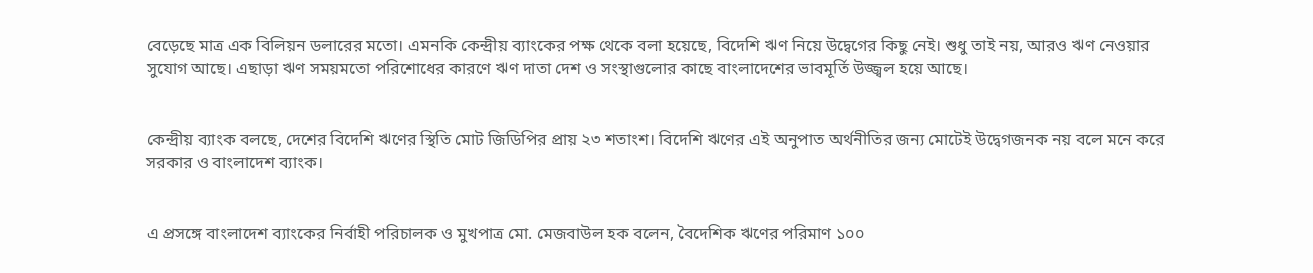বেড়েছে মাত্র এক বিলিয়ন ডলারের মতো। এমনকি কেন্দ্রীয় ব্যাংকের পক্ষ থেকে বলা হয়েছে, বিদেশি ঋণ নিয়ে উদ্বেগের কিছু নেই। শুধু তাই নয়, আরও ঋণ নেওয়ার সুযোগ আছে। এছাড়া ঋণ সময়মতো পরিশোধের কারণে ঋণ দাতা দেশ ও সংস্থাগুলোর কাছে বাংলাদেশের ভাবমূর্তি উজ্জ্বল হয়ে আছে।


কেন্দ্রীয় ব্যাংক বলছে, দেশের বিদেশি ঋণের স্থিতি মোট জিডিপির প্রায় ২৩ শতাংশ। বিদেশি ঋণের এই অনুপাত অর্থনীতির জন্য মোটেই উদ্বেগজনক নয় বলে মনে করে সরকার ও বাংলাদেশ ব্যাংক।


এ প্রসঙ্গে বাংলাদেশ ব্যাংকের নির্বাহী পরিচালক ও মুখপাত্র মো. মেজবাউল হক বলেন, বৈদেশিক ঋণের পরিমাণ ১০০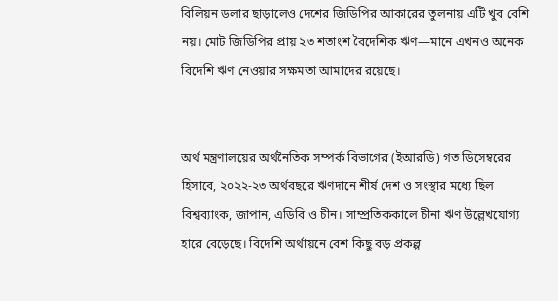বিলিয়ন ডলার ছাড়ালেও দেশের জিডিপির আকারের তুলনায় এটি খুব বেশি নয়। মোট জিডিপির প্রায় ২৩ শতাংশ বৈদেশিক ঋণ—মানে এখনও অনেক বিদেশি ঋণ নেওয়ার সক্ষমতা আমাদের রয়েছে।


অর্থ মন্ত্রণালয়ের অর্থনৈতিক সম্পর্ক বিভাগের (ইআরডি) গত ডিসেম্বরের হিসাবে, ২০২২-২৩ অর্থবছরে ঋণদানে শীর্ষ দেশ ও সংস্থার মধ্যে ছিল বিশ্বব্যাংক, জাপান, এডিবি ও চীন। সাম্প্রতিককালে চীনা ঋণ উল্লেখযোগ্য হারে বেড়েছে। বিদেশি অর্থায়নে বেশ কিছু বড় প্রকল্প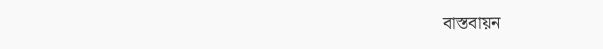বাস্তবায়ন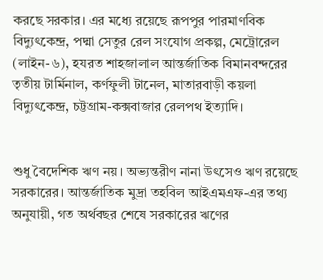করছে সরকার। এর মধ্যে রয়েছে রূপপুর পারমাণবিক বিদ্যুৎকেন্দ্র, পদ্মা সেতুর রেল সংযোগ প্রকল্প, মেট্রোরেল (লাইন-৬), হযরত শাহজালাল আন্তর্জাতিক বিমানবন্দরের তৃতীয় টার্মিনাল, কর্ণফুলী টানেল, মাতারবাড়ী কয়লা বিদ্যুৎকেন্দ্র, চট্টগ্রাম-কক্সবাজার রেলপথ ইত্যাদি।


শুধু বৈদেশিক ঋণ নয়। অভ্যন্তরীণ নানা উৎসেও ঋণ রয়েছে সরকারের। আন্তর্জাতিক মুদ্রা তহবিল আইএমএফ-এর তথ্য অনুযায়ী, গত অর্থবছর শেষে সরকারের ঋণের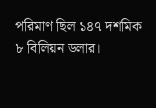পরিমাণ ছিল ১৪৭ দশমিক ৮ বিলিয়ন ডলার।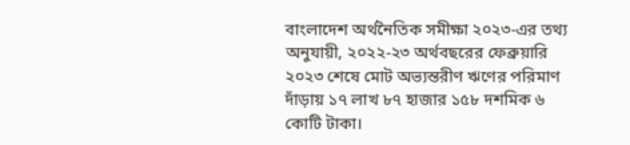বাংলাদেশ অর্থনৈতিক সমীক্ষা ২০২৩-এর তথ্য অনুযায়ী, ২০২২-২৩ অর্থবছরের ফেব্রুয়ারি ২০২৩ শেষে মোট অভ্যন্তরীণ ঋণের পরিমাণ দাঁড়ায় ১৭ লাখ ৮৭ হাজার ১৫৮ দশমিক ৬ কোটি টাকা।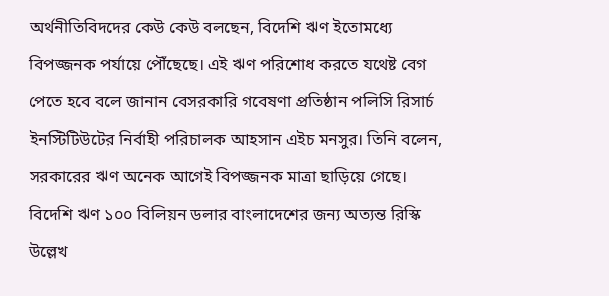অর্থনীতিবিদদের কেউ কেউ বলছেন, বিদেশি ঋণ ইতোমধ্যে বিপজ্জনক পর্যায়ে পৌঁছেছে। এই ঋণ পরিশোধ করতে যথেষ্ট বেগ পেতে হবে বলে জানান বেসরকারি গবেষণা প্রতিষ্ঠান পলিসি রিসার্চ ইনস্টিটিউটের নির্বাহী পরিচালক আহসান এইচ মনসুর। তিনি বলেন, সরকারের ঋণ অনেক আগেই বিপজ্জনক মাত্রা ছাড়িয়ে গেছে। বিদেশি ঋণ ১০০ বিলিয়ন ডলার বাংলাদেশের জন্য অত্যন্ত রিস্কি উল্লেখ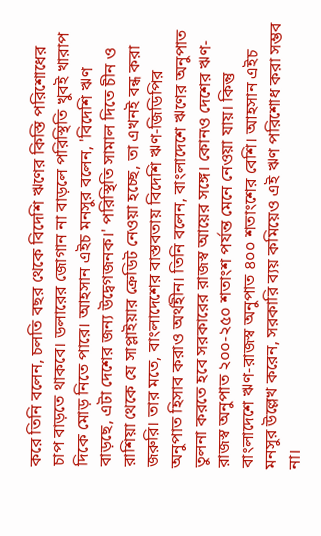করে তিনি বলেন, চলতি বছর থেকে বিদেশি ঋণের কিস্তি পরিশোধের চাপ বাড়তে থাকবে। ডলারের জোগান না বাড়লে পরিস্থিতি খুবই খারাপ দিকে মোড় নিতে পারে। আহসান এইচ মনসুর বলেন, 'বিদেশি ঋণ বাড়ছে, এটা দেশের জন্য উদ্বেগজনক।' পরিস্থিতি সামাল দিতে চীন ও রাশিয়া থেকে যে সাপ্লাইয়ার ক্রেডিট নেওয়া হচ্ছে, তা এখনই বন্ধ করা জরুরি। তার মতে, বাংলাদেশের বাস্তবতায় বিদেশি ঋণ-জিডিপির অনুপাত হিসাব করাও অর্থহীন। তিনি বলেন, বাংলাদেশে ঋণের অনুপাত তুলনা করতে হবে সরকারের রাজস্ব আয়ের সঙ্গে। কোনও দেশের ঋণ-রাজস্ব অনুপাত ২০০-২৫০ শতাংশ পর্যন্ত মেনে নেওয়া যায়। কিন্তু বাংলাদেশে ঋণ-রাজস্ব অনুপাত ৪০০ শতাংশের বেশি। আহসান এইচ মনসুর উল্লেখ করেন, সরকারি ব্যয় কমিয়েও এই ঋণ পরিশোধ করা সম্ভব না।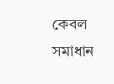কেবল সমাধান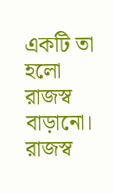একটি তা হলো রাজস্ব বাড়ানো। রাজস্ব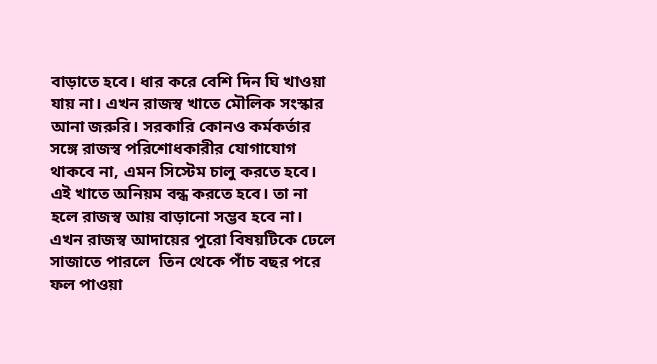বাড়াতে হবে। ধার করে বেশি দিন ঘি খাওয়া যায় না। এখন রাজস্ব খাতে মৌলিক সংস্কার আনা জরুরি। সরকারি কোনও কর্মকর্তার সঙ্গে রাজস্ব পরিশোধকারীর যোগাযোগ থাকবে না, এমন সিস্টেম চালু করতে হবে। এই খাতে অনিয়ম বন্ধ করতে হবে। তা না হলে রাজস্ব আয় বাড়ানো সম্ভব হবে না। এখন রাজস্ব আদায়ের পুরো বিষয়টিকে ঢেলে সাজাতে পারলে  তিন থেকে পাঁচ বছর পরে ফল পাওয়া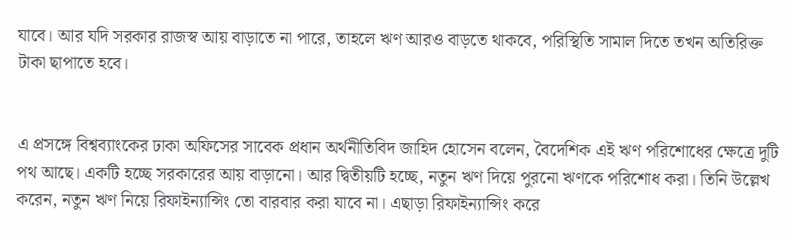যাবে। আর যদি সরকার রাজস্ব আয় বাড়াতে না পারে, তাহলে ঋণ আরও বাড়তে থাকবে, পরিস্থিতি সামাল দিতে তখন অতিরিক্ত টাকা ছাপাতে হবে।


এ প্রসঙ্গে বিশ্বব্যাংকের ঢাকা অফিসের সাবেক প্রধান অর্থনীতিবিদ জাহিদ হোসেন বলেন, বৈদেশিক এই ঋণ পরিশোধের ক্ষেত্রে দুটি পথ আছে। একটি হচ্ছে সরকারের আয় বাড়ানো। আর দ্বিতীয়টি হচ্ছে, নতুন ঋণ দিয়ে পুরনো ঋণকে পরিশোধ করা। তিনি উল্লেখ করেন, নতুন ঋণ নিয়ে রিফাইন্যান্সিং তো বারবার করা যাবে না। এছাড়া রিফাইন্যান্সিং করে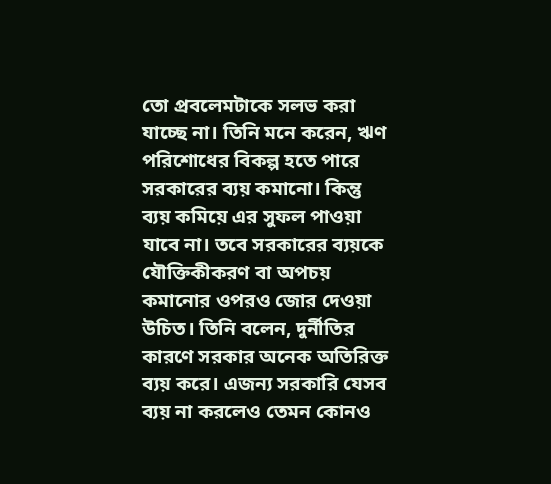তো প্রবলেমটাকে সলভ করা যাচ্ছে না। তিনি মনে করেন, ঋণ পরিশোধের বিকল্প হতে পারে সরকারের ব্যয় কমানো। কিন্তু ব্যয় কমিয়ে এর সুফল পাওয়া যাবে না। তবে সরকারের ব্যয়কে যৌক্তিকীকরণ বা অপচয় কমানোর ওপরও জোর দেওয়া উচিত। তিনি বলেন, দুর্নীতির কারণে সরকার অনেক অতিরিক্ত ব্যয় করে। এজন্য সরকারি যেসব ব্যয় না করলেও তেমন কোনও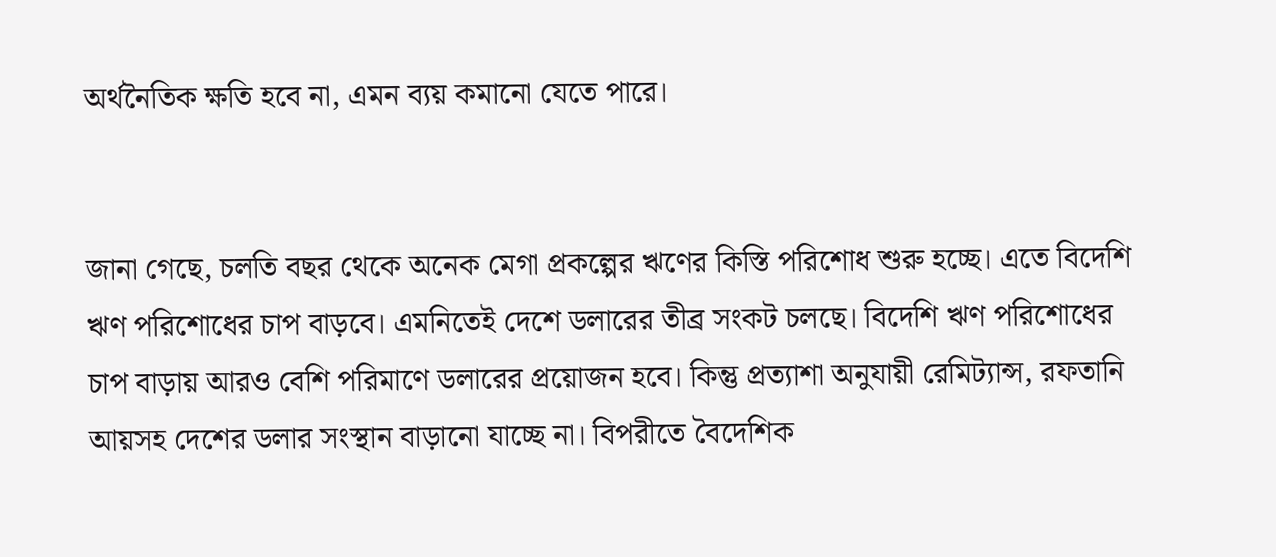অর্থনৈতিক ক্ষতি হবে না, এমন ব্যয় কমানো যেতে পারে।


জানা গেছে, চলতি বছর থেকে অনেক মেগা প্রকল্পের ঋণের কিস্তি পরিশোধ শুরু হচ্ছে। এতে বিদেশি ঋণ পরিশোধের চাপ বাড়বে। এমনিতেই দেশে ডলারের তীব্র সংকট চলছে। বিদেশি ঋণ পরিশোধের চাপ বাড়ায় আরও বেশি পরিমাণে ডলারের প্রয়োজন হবে। কিন্তু প্রত্যাশা অনুযায়ী রেমিট্যান্স, রফতানি আয়সহ দেশের ডলার সংস্থান বাড়ানো যাচ্ছে না। বিপরীতে বৈদেশিক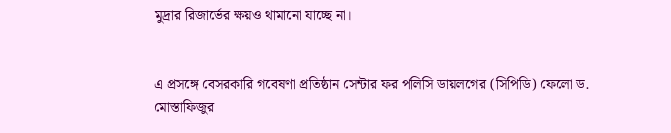মুদ্রার রিজার্ভের ক্ষয়ও থামানো যাচ্ছে না।


এ প্রসঙ্গে বেসরকারি গবেষণা প্রতিষ্ঠান সেন্টার ফর পলিসি ডায়লগের (সিপিডি) ফেলো ড. মোস্তাফিজুর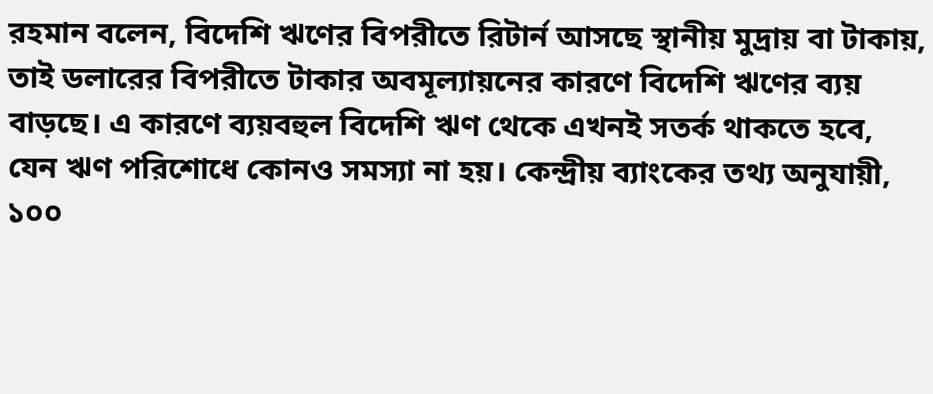রহমান বলেন, বিদেশি ঋণের বিপরীতে রিটার্ন আসছে স্থানীয় মুদ্রায় বা টাকায়, তাই ডলারের বিপরীতে টাকার অবমূল্যায়নের কারণে বিদেশি ঋণের ব্যয় বাড়ছে। এ কারণে ব্যয়বহুল বিদেশি ঋণ থেকে এখনই সতর্ক থাকতে হবে, যেন ঋণ পরিশোধে কোনও সমস্যা না হয়। কেন্দ্রীয় ব্যাংকের তথ্য অনুযায়ী, ১০০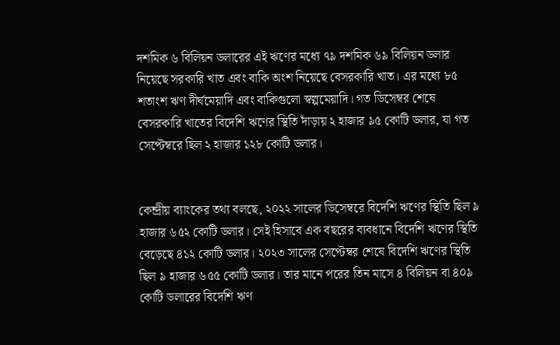দশমিক ৬ বিলিয়ন ডলারের এই ঋণের মধ্যে ৭৯ দশমিক ৬৯ বিলিয়ন ডলার নিয়েছে সরকারি খাত এবং বাকি অংশ নিয়েছে বেসরকারি খাত। এর মধ্যে ৮৫ শতাংশ ঋণ দীর্ঘমেয়াদি এবং বাকিগুলো স্বল্পমেয়াদি। গত ডিসেম্বর শেষে বেসরকারি খাতের বিদেশি ঋণের স্থিতি দাঁড়ায় ২ হাজার ৯৫ কোটি ডলার, যা গত সেপ্টেম্বরে ছিল ২ হাজার ১২৮ কোটি ডলার।


কেন্দ্রীয় ব্যাংকের তথ্য বলছে, ২০২২ সালের ডিসেম্বরে বিদেশি ঋণের স্থিতি ছিল ৯ হাজার ৬৫২ কোটি ডলার। সেই হিসাবে এক বছরের ব্যবধানে বিদেশি ঋণের স্থিতি বেড়েছে ৪১২ কোটি ডলার। ২০২৩ সালের সেপ্টেম্বর শেষে বিদেশি ঋণের স্থিতি ছিল ৯ হাজার ৬৫৫ কোটি ডলার। তার মানে পরের তিন মাসে ৪ বিলিয়ন বা ৪০৯ কোটি ডলারের বিদেশি ঋণ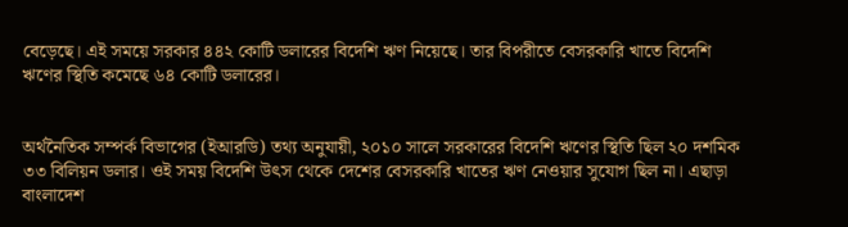বেড়েছে। এই সময়ে সরকার ৪৪২ কোটি ডলারের বিদেশি ঋণ নিয়েছে। তার বিপরীতে বেসরকারি খাতে বিদেশি ঋণের স্থিতি কমেছে ৬৪ কোটি ডলারের।


অর্থনৈতিক সম্পর্ক বিভাগের (ইআরডি) তথ্য অনুযায়ী, ২০১০ সালে সরকারের বিদেশি ঋণের স্থিতি ছিল ২০ দশমিক ৩৩ বিলিয়ন ডলার। ওই সময় বিদেশি উৎস থেকে দেশের বেসরকারি খাতের ঋণ নেওয়ার সুযোগ ছিল না। এছাড়া বাংলাদেশ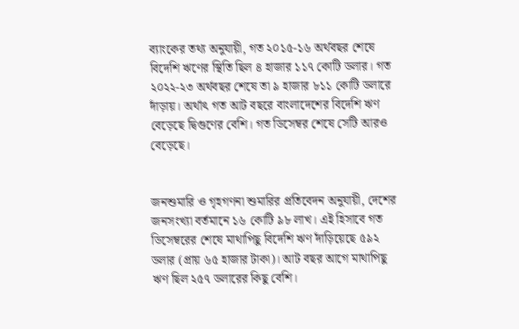ব্যাংকের তথ্য অনুযায়ী, গত ২০১৫-১৬ অর্থবছর শেষে বিদেশি ঋণের স্থিতি ছিল ৪ হাজার ১১৭ কোটি ডলার। গত ২০২২-২৩ অর্থবছর শেষে তা ৯ হাজার ৮১১ কোটি ডলারে দাঁড়ায়। অর্থাৎ গত আট বছরে বাংলাদেশের বিদেশি ঋণ বেড়েছে দ্বিগুণের বেশি। গত ডিসেম্বর শেষে সেটি আরও বেড়েছে।


জনশুমারি ও গৃহগণনা শুমারির প্রতিবেদন অনুযায়ী, দেশের জনসংখ্যা বর্তমানে ১৬ কোটি ৯৮ লাখ। এই হিসাবে গত ডিসেম্বরের শেষে মাথাপিছু বিদেশি ঋণ দাঁড়িয়েছে ৫৯২ ডলার (প্রায় ৬৫ হাজার টাকা)। আট বছর আগে মাথাপিছু ঋণ ছিল ২৫৭ ডলারের কিছু বেশি।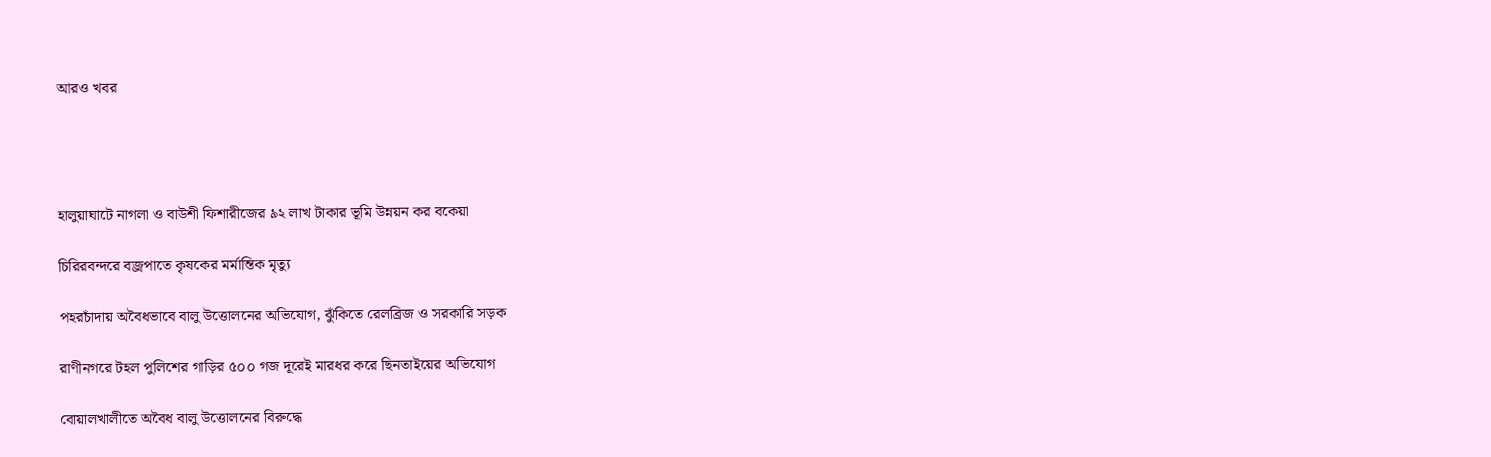আরও খবর




হালুয়াঘাটে নাগলা ও বাউশী ফিশারীজের ৯২ লাখ টাকার ভূমি উন্নয়ন কর বকেয়া

চিরিরবন্দরে বজ্রপাতে কৃষকের মর্মান্তিক মৃত্যু

পহরচাঁদায় অবৈধভাবে বালু উত্তোলনের অভিযোগ, ঝুঁকিতে রেলব্রিজ ও সরকারি সড়ক

রাণীনগরে টহল পুলিশের গাড়ির ৫০০ গজ দূরেই মারধর করে ছিনতাইয়ের অভিযোগ

বোয়ালখালীতে অবৈধ বালু উত্তোলনের বিরুদ্ধে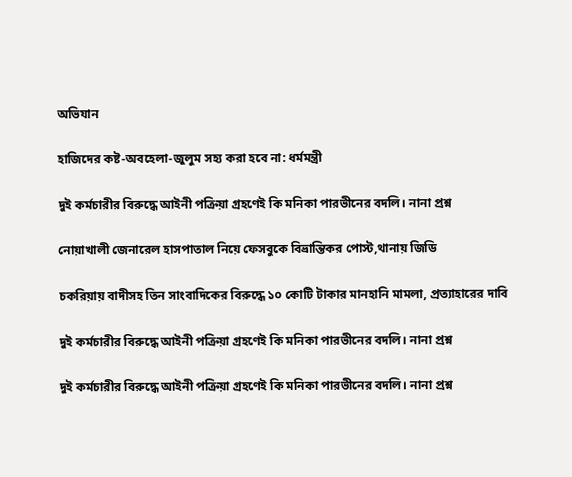অভিযান

হাজিদের কষ্ট-অবহেলা-জুলুম সহ্য করা হবে না: ধর্মমন্ত্রী

দুই কর্মচারীর বিরুদ্ধে আইনী পক্রিয়া গ্রহণেই কি মনিকা পারভীনের বদলি। নানা প্রশ্ন

নোয়াখালী জেনারেল হাসপাতাল নিয়ে ফেসবুকে বিভ্রান্তিকর পোস্ট,থানায় জিডি

চকরিয়ায় বাদীসহ তিন সাংবাদিকের বিরুদ্ধে ১০ কোটি টাকার মানহানি মামলা, প্রত্যাহারের দাবি

দুই কর্মচারীর বিরুদ্ধে আইনী পক্রিয়া গ্রহণেই কি মনিকা পারভীনের বদলি। নানা প্রশ্ন

দুই কর্মচারীর বিরুদ্ধে আইনী পক্রিয়া গ্রহণেই কি মনিকা পারভীনের বদলি। নানা প্রশ্ন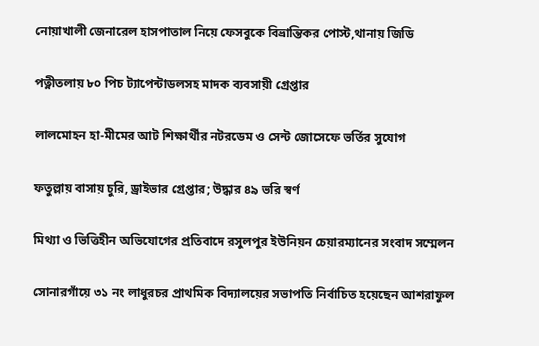নোয়াখালী জেনারেল হাসপাতাল নিয়ে ফেসবুকে বিভ্রান্তিকর পোস্ট,থানায় জিডি

পত্নীতলায় ৮০ পিচ ট্যাপেন্টাডলসহ মাদক ব্যবসায়ী গ্রেপ্তার

লালমোহন হা-মীমের আট শিক্ষার্থীর নটরডেম ও সেন্ট জোসেফে ভর্তির সুযোগ

ফতুল্লায় বাসায় চুরি, ড্রাইভার গ্রেপ্তার; উদ্ধার ৪৯ ভরি স্বর্ণ

মিথ্যা ও ভিত্তিহীন অভিযোগের প্রতিবাদে রসুলপুর ইউনিয়ন চেয়ারম্যানের সংবাদ সম্মেলন

সোনারগাঁয়ে ৩১ নং লাধুরচর প্রাথমিক বিদ্যালয়ের সভাপতি নির্বাচিত হয়েছেন আশরাফুল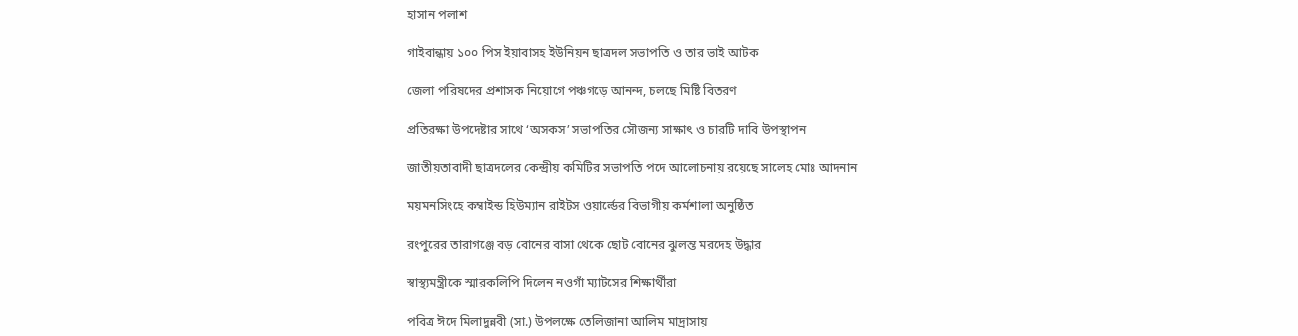হাসান পলাশ

গাইবান্ধায় ১০০ পিস ইয়াবাসহ ইউনিয়ন ছাত্রদল সভাপতি ও তার ভাই আটক

জেলা পরিষদের প্রশাসক নিয়োগে পঞ্চগড়ে আনন্দ, চলছে মিষ্টি বিতরণ

প্রতিরক্ষা উপদেষ্টার সাথে ‘অসকস’ সভাপতির সৌজন্য সাক্ষাৎ ও চারটি দাবি উপস্থাপন

জাতীয়তাবাদী ছাত্রদলের কেন্দ্রীয় কমিটির সভাপতি পদে আলোচনায় রয়েছে সালেহ মোঃ আদনান

ময়মনসিংহে কম্বাইন্ড হিউম্যান রাইটস ওয়ার্ল্ডের বিভাগীয় কর্মশালা অনুষ্ঠিত

রংপুরের তারাগঞ্জে বড় বোনের বাসা থেকে ছোট বোনের ঝুলন্ত মরদেহ উদ্ধার

স্বাস্থ্যমন্ত্রীকে স্মারকলিপি দিলেন নওগাঁ ম্যাটসের শিক্ষার্থীরা

পবিত্র ঈদে মিলাদুন্নবী (সা.) উপলক্ষে তেলিজানা আলিম মাদ্রাসায়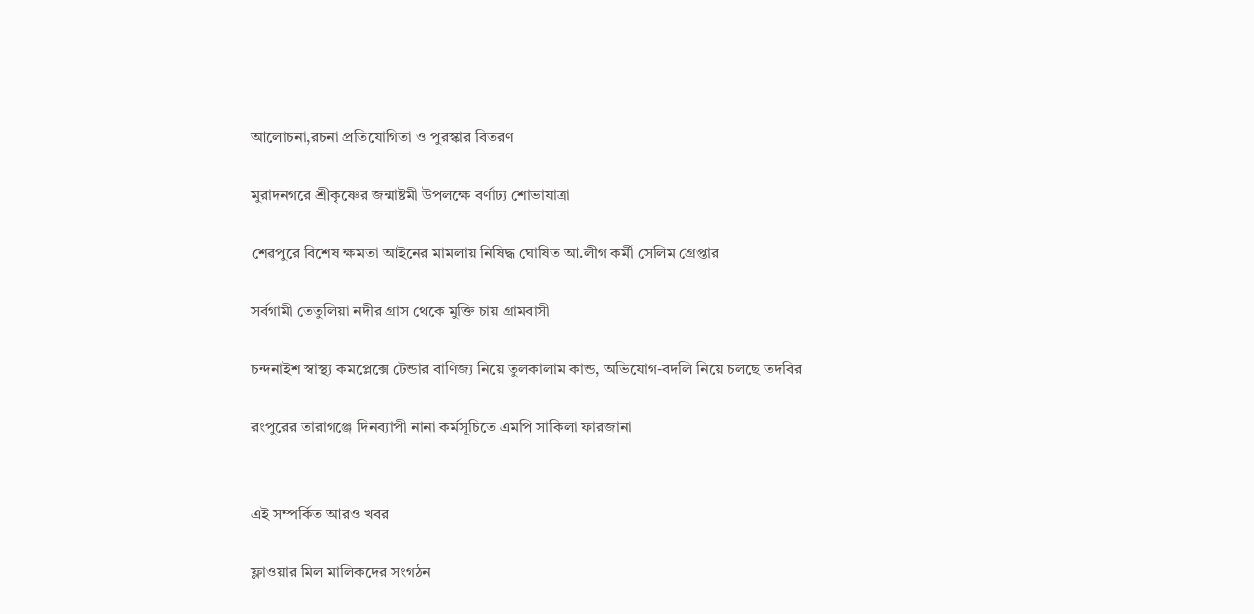আলোচনা,রচনা প্রতিযোগিতা ও পুরস্কার বিতরণ

মুরাদনগরে শ্রীকৃষ্ণের জন্মাষ্টমী উপলক্ষে বর্ণাঢ্য শোভাযাত্রা

শেৱপুরে বিশেষ ক্ষমতা আইনের মামলায় নিষিদ্ধ ঘোষিত আ.লীগ কর্মী সেলিম গ্রেপ্তার

সর্বগামী তেতুলিয়া নদীর গ্রাস থেকে মুক্তি চায় গ্রামবাসী

চন্দনাইশ স্বাস্থ্য কমপ্লেক্সে টেন্ডার বাণিজ্য নিয়ে তুলকালাম কান্ড, অভিযোগ-বদলি নিয়ে চলছে তদবির

রংপুরের তারাগঞ্জে দিনব্যাপী নানা কর্মসূচিতে এমপি সাকিলা ফারজানা


এই সম্পর্কিত আরও খবর

ফ্লাওয়ার মিল মালিকদের সংগঠন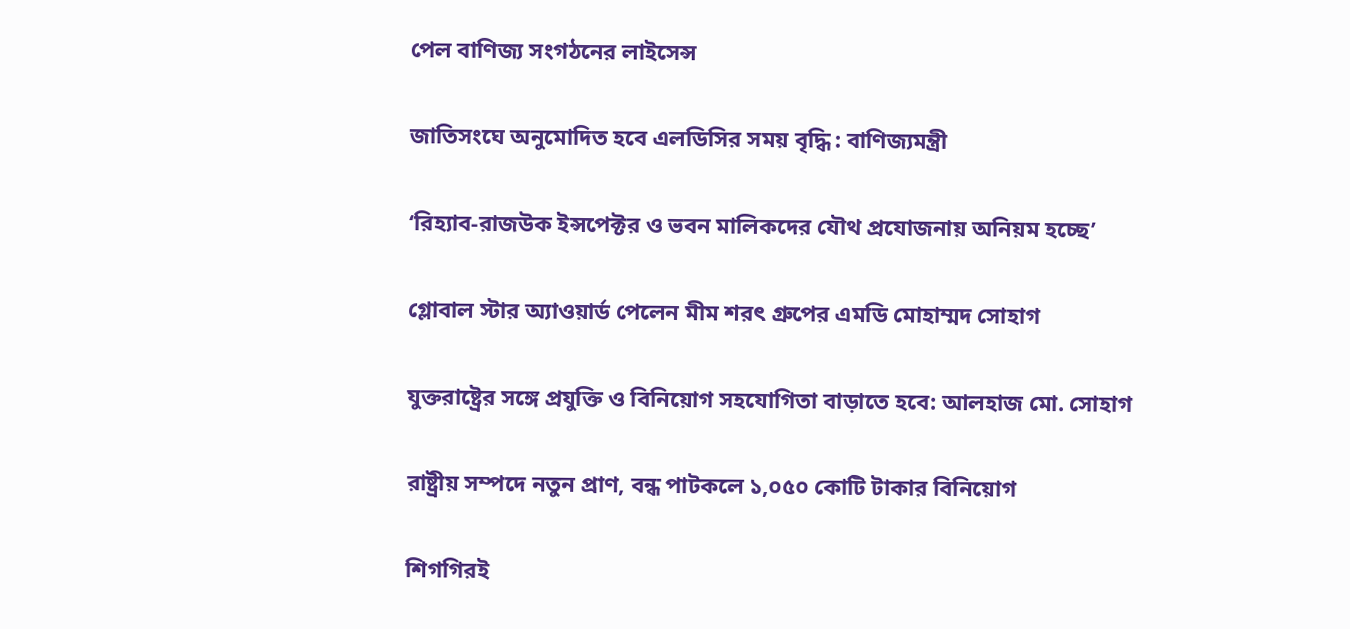পেল বাণিজ্য সংগঠনের লাইসেন্স

জাতিসংঘে অনুমোদিত হবে এলডিসির সময় বৃদ্ধি : বাণিজ্যমন্ত্রী

‘রিহ্যাব-রাজউক ইন্সপেক্টর ও ভবন মালিকদের যৌথ প্রযোজনায় অনিয়ম হচ্ছে’

গ্লোবাল স্টার অ্যাওয়ার্ড পেলেন মীম শরৎ গ্রুপের এমডি মোহাম্মদ সোহাগ

যুক্তরাষ্ট্রের সঙ্গে প্রযুক্তি ও বিনিয়োগ সহযোগিতা বাড়াতে হবে: আলহাজ মো. সোহাগ

রাষ্ট্রীয় সম্পদে নতুন প্রাণ, বন্ধ পাটকলে ১,০৫০ কোটি টাকার বিনিয়োগ

শিগগিরই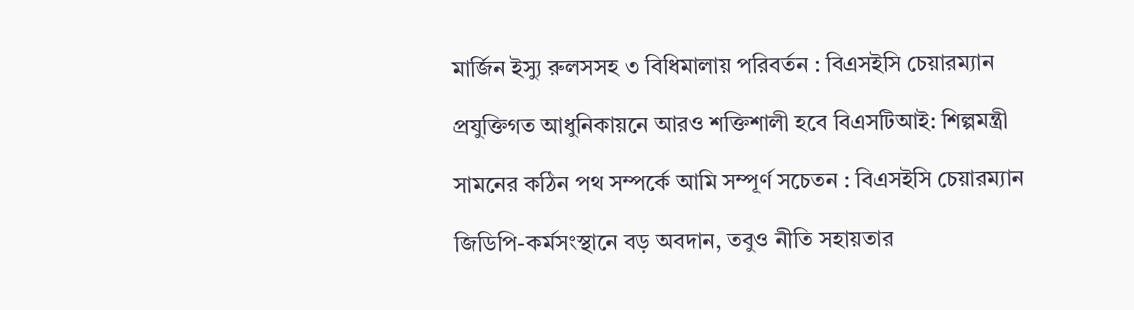মার্জিন ইস্যু রুলসসহ ৩ বিধিমালায় পরিবর্তন : বিএসইসি চেয়ারম্যান

প্রযুক্তিগত আধুনিকায়নে আরও শক্তিশালী হবে বিএসটিআই: শিল্পমন্ত্রী

সামনের কঠিন পথ সম্পর্কে আমি সম্পূর্ণ সচেতন : বিএসইসি চেয়ারম্যান

জিডিপি-কর্মসংস্থানে বড় অবদান, তবুও নীতি সহায়তার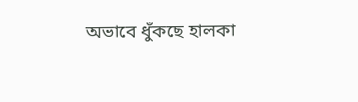অভাবে ধুঁকছে হালকা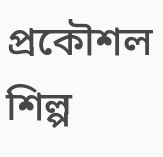প্রকৌশল শিল্প